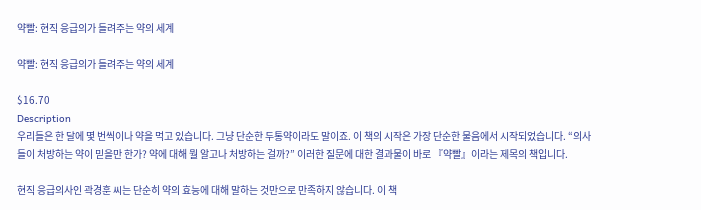약빨: 현직 응급의가 들려주는 약의 세계

약빨: 현직 응급의가 들려주는 약의 세계

$16.70
Description
우리들은 한 달에 몇 번씩이나 약을 먹고 있습니다. 그냥 단순한 두통약이라도 말이죠. 이 책의 시작은 가장 단순한 물음에서 시작되었습니다. “의사들이 처방하는 약이 믿을만 한가? 약에 대해 뭘 알고나 처방하는 걸까?” 이러한 질문에 대한 결과물이 바로 『약빨』이라는 제목의 책입니다.

현직 응급의사인 곽경훈 씨는 단순히 약의 효능에 대해 말하는 것만으로 만족하지 않습니다. 이 책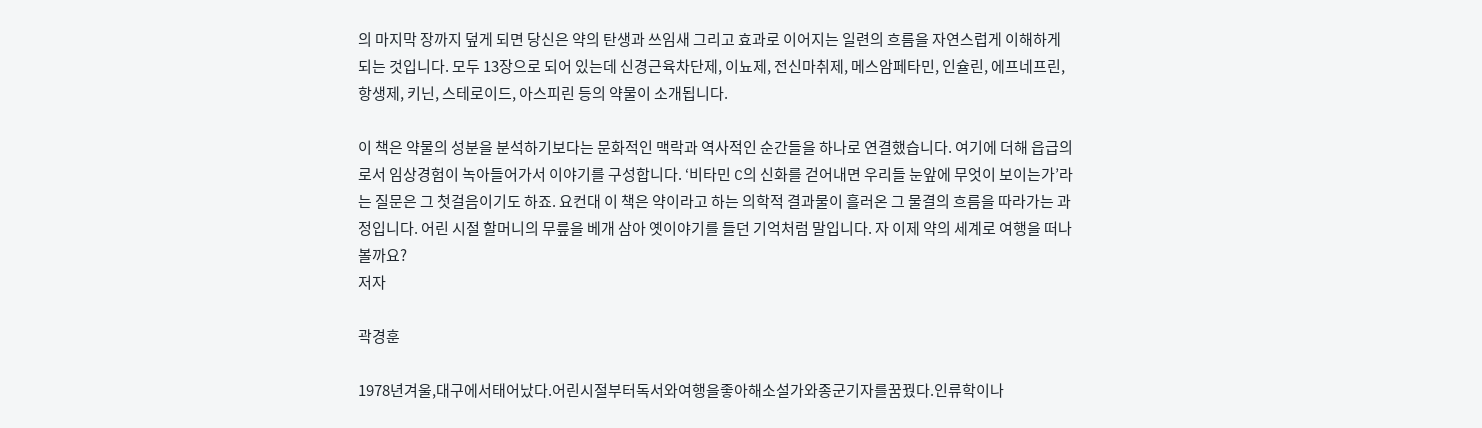의 마지막 장까지 덮게 되면 당신은 약의 탄생과 쓰임새 그리고 효과로 이어지는 일련의 흐름을 자연스럽게 이해하게 되는 것입니다. 모두 13장으로 되어 있는데 신경근육차단제, 이뇨제, 전신마취제, 메스암페타민, 인슐린, 에프네프린, 항생제, 키닌, 스테로이드, 아스피린 등의 약물이 소개됩니다.

이 책은 약물의 성분을 분석하기보다는 문화적인 맥락과 역사적인 순간들을 하나로 연결했습니다. 여기에 더해 읍급의로서 임상경험이 녹아들어가서 이야기를 구성합니다. ‘비타민 C의 신화를 걷어내면 우리들 눈앞에 무엇이 보이는가’라는 질문은 그 첫걸음이기도 하죠. 요컨대 이 책은 약이라고 하는 의학적 결과물이 흘러온 그 물결의 흐름을 따라가는 과정입니다. 어린 시절 할머니의 무릎을 베개 삼아 옛이야기를 들던 기억처럼 말입니다. 자 이제 약의 세계로 여행을 떠나볼까요?
저자

곽경훈

1978년겨울,대구에서태어났다.어린시절부터독서와여행을좋아해소설가와종군기자를꿈꿨다.인류학이나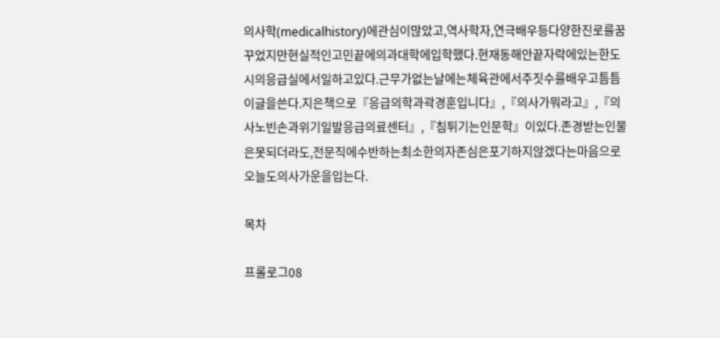의사학(medicalhistory)에관심이많았고,역사학자,연극배우등다양한진로를꿈꾸었지만현실적인고민끝에의과대학에입학했다.현재동해안끝자락에있는한도시의응급실에서일하고있다.근무가없는날에는체육관에서주짓수를배우고틈틈이글을쓴다.지은책으로『응급의학과곽경훈입니다』,『의사가뭐라고』,『의사노빈손과위기일발응급의료센터』,『침튀기는인문학』이있다.존경받는인물은못되더라도,전문직에수반하는최소한의자존심은포기하지않겠다는마음으로오늘도의사가운을입는다.

목차

프롤로그08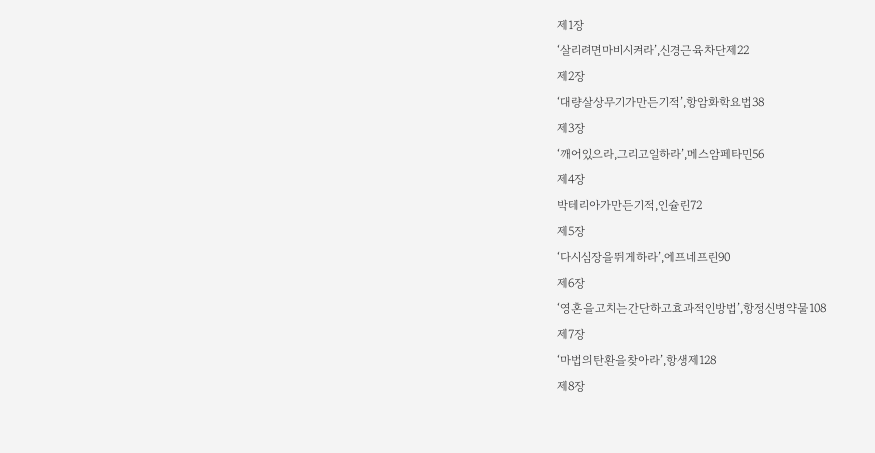제1장
‘살리려면마비시켜라’,신경근육차단제22
제2장
‘대량살상무기가만든기적’,항암화학요법38
제3장
‘깨어있으라,그리고일하라’,메스암페타민56
제4장
박테리아가만든기적,인슐린72
제5장
‘다시심장을뛰게하라’,에프네프린90
제6장
‘영혼을고치는간단하고효과적인방법’,항정신병약물108
제7장
‘마법의탄환을찾아라’,항생제128
제8장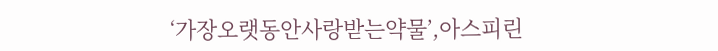‘가장오랫동안사랑받는약물’,아스피린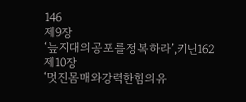146
제9장
‘늪지대의공포를정복하라’,키닌162
제10장
‘멋진몸매와강력한힘의유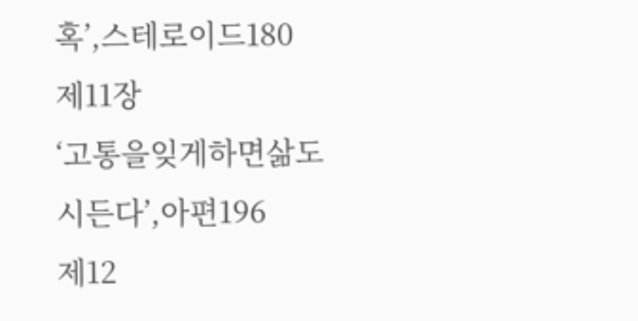혹’,스테로이드180
제11장
‘고통을잊게하면삶도시든다’,아편196
제12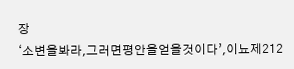장
‘소변을봐라,그러면평안을얻을것이다’,이뇨제212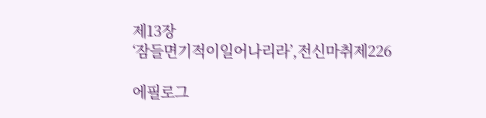제13장
‘잠들면기적이일어나리라’,전신마취제226

에필로그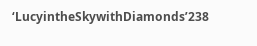‘LucyintheSkywithDiamonds’238